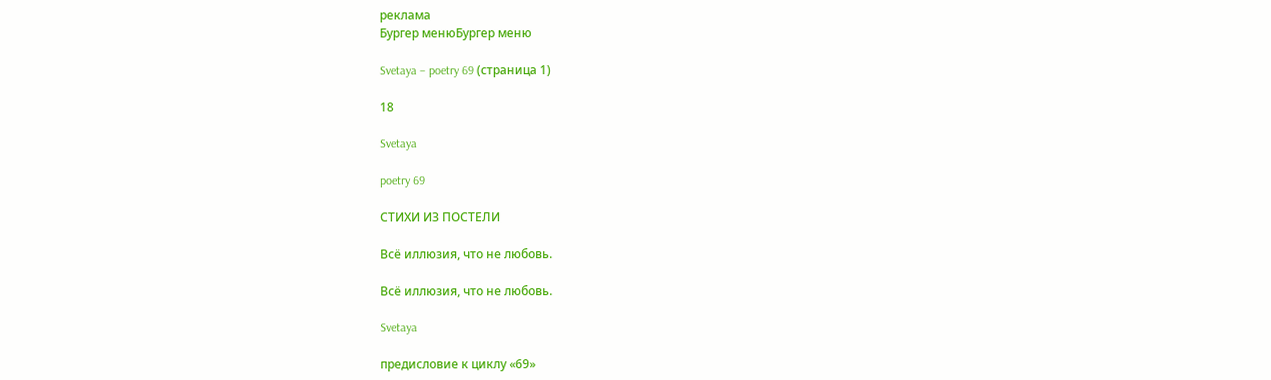реклама
Бургер менюБургер меню

Svetaya – poetry 69 (страница 1)

18

Svetaya

poetry 69

СТИХИ ИЗ ПОСТЕЛИ

Всё иллюзия, что не любовь.

Всё иллюзия, что не любовь.

Svetaya

предисловие к циклу «69»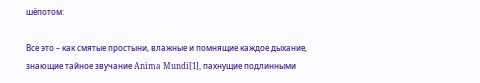шёпотом:

Все это – как смятые простыни, влажные и помнящие каждое дыхание, знающие тайное звучание Anima Mundi[1], пахнущие подлинными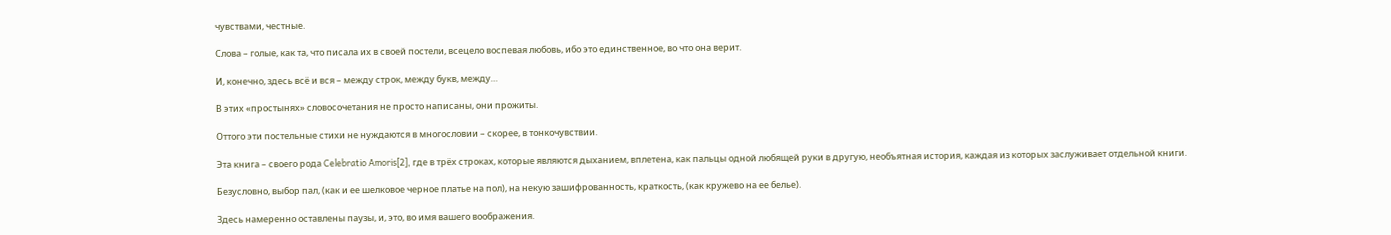чувствами, честные.

Слова – голые, как та, что писала их в своей постели, всецело воспевая любовь, ибо это единственное, во что она верит.

И, конечно, здесь всё и вся – между строк, между букв, между…

В этих «простынях» словосочетания не просто написаны, они прожиты.

Оттого эти постельные стихи не нуждаются в многословии – скорее, в тонкочувствии.

Эта книга – своего рода Celebratio Amoris[2], где в трёх строках, которые являются дыханием, вплетена, как пальцы одной любящей руки в другую, необъятная история, каждая из которых заслуживает отдельной книги.

Безусловно, выбор пал, (как и ее шелковое черное платье на пол), на некую зашифрованность, краткость, (как кружево на ее белье).

Здесь намеренно оставлены паузы, и, это, во имя вашего воображения.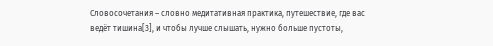Словосочетания – словно медитативная практика, путешествие, где вас ведёт тишина[3], и чтобы лучше слышать, нужно больше пустоты,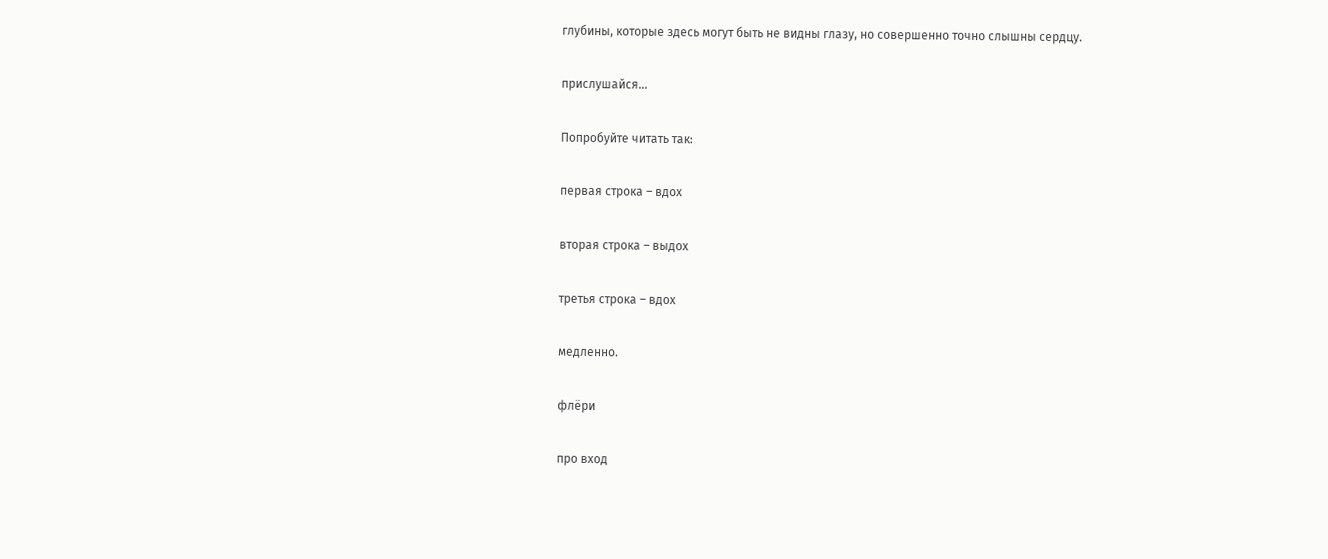глубины, которые здесь могут быть не видны глазу, но совершенно точно слышны сердцу.

прислушайся…

Попробуйте читать так:

первая строка – вдох

вторая строка – выдох

третья строка – вдох

медленно.

флёри

про вход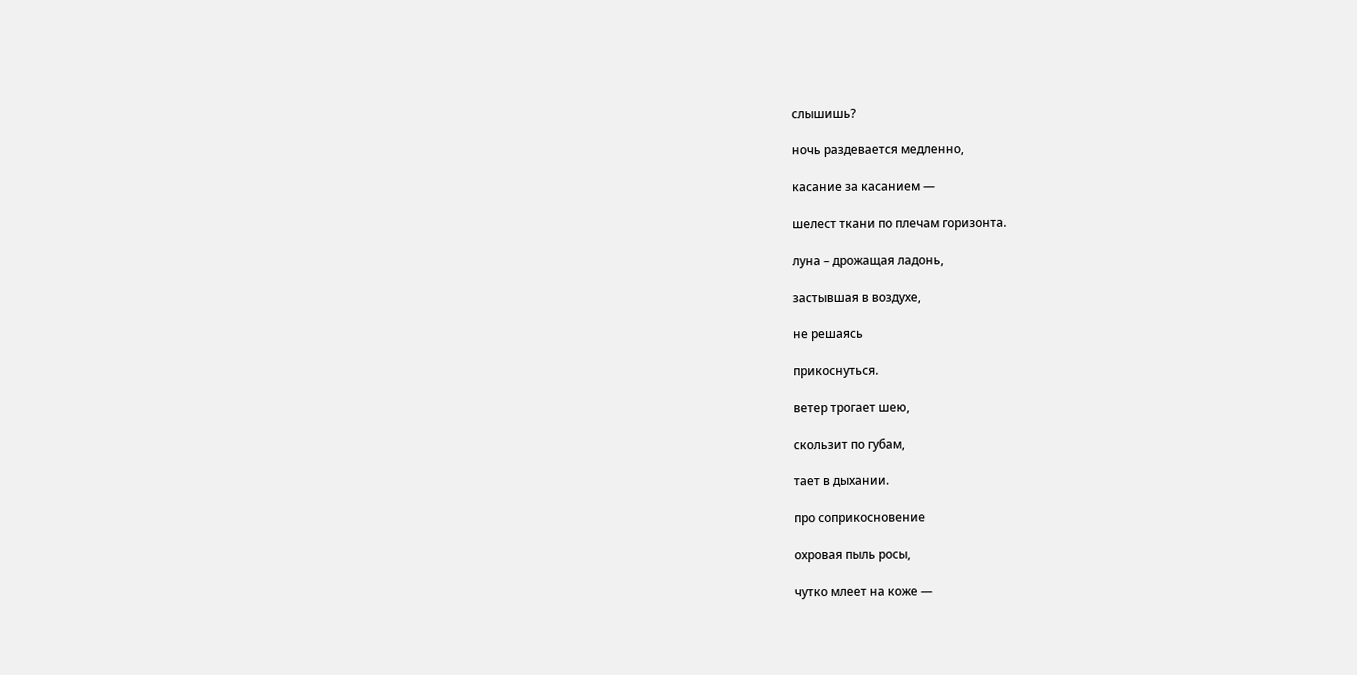слышишь?

ночь раздевается медленно,

касание за касанием —

шелест ткани по плечам горизонта.

луна – дрожащая ладонь,

застывшая в воздухе,

не решаясь

прикоснуться.

ветер трогает шею,

скользит по губам,

тает в дыхании.

про соприкосновение

охровая пыль росы,

чутко млеет на коже —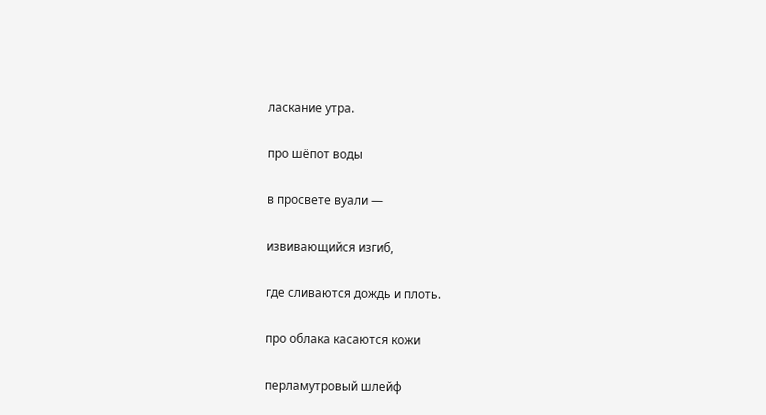ласкание утра.

про шёпот воды

в просвете вуали —

извивающийся изгиб,

где сливаются дождь и плоть.

про облака касаются кожи

перламутровый шлейф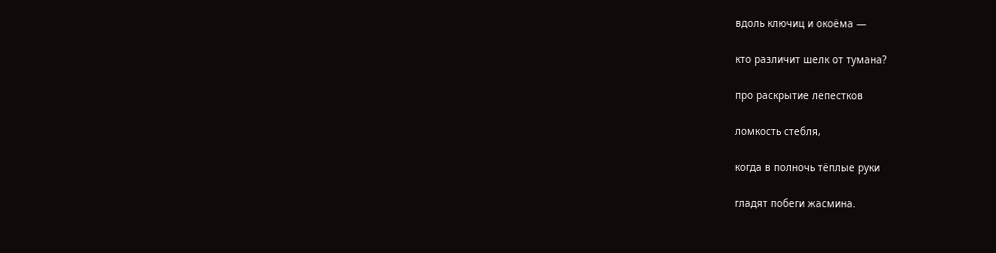вдоль ключиц и окоёма —

кто различит шелк от тумана?

про раскрытие лепестков

ломкость стебля,

когда в полночь тёплые руки

гладят побеги жасмина.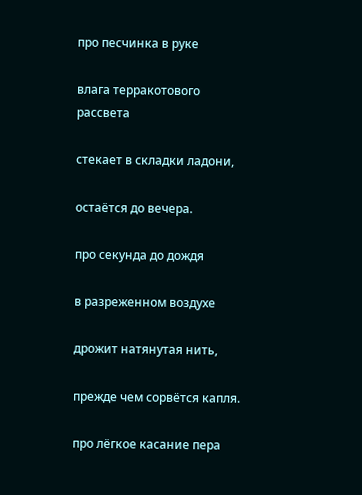про песчинка в руке

влага терракотового рассвета

стекает в складки ладони,

остаётся до вечера.

про секунда до дождя

в разреженном воздухе

дрожит натянутая нить,

прежде чем сорвётся капля.

про лёгкое касание пера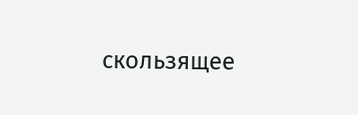скользящее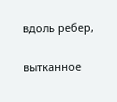вдоль ребер,

вытканное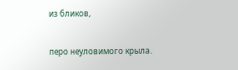из бликов,

перо неуловимого крыла.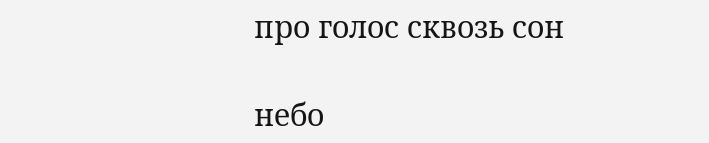про голос сквозь сон

небо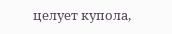целует купола,